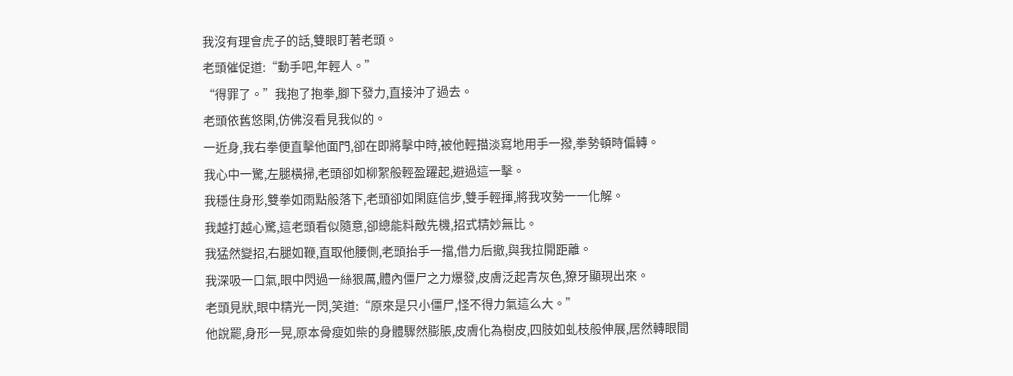我沒有理會虎子的話,雙眼盯著老頭。
老頭催促道:“動手吧,年輕人。”
“得罪了。”我抱了抱拳,腳下發力,直接沖了過去。
老頭依舊悠閑,仿佛沒看見我似的。
一近身,我右拳便直擊他面門,卻在即將擊中時,被他輕描淡寫地用手一撥,拳勢頓時偏轉。
我心中一驚,左腿橫掃,老頭卻如柳絮般輕盈躍起,避過這一擊。
我穩住身形,雙拳如雨點般落下,老頭卻如閑庭信步,雙手輕揮,將我攻勢一一化解。
我越打越心驚,這老頭看似隨意,卻總能料敵先機,招式精妙無比。
我猛然變招,右腿如鞭,直取他腰側,老頭抬手一擋,借力后撤,與我拉開距離。
我深吸一口氣,眼中閃過一絲狠厲,體內僵尸之力爆發,皮膚泛起青灰色,獠牙顯現出來。
老頭見狀,眼中精光一閃,笑道:“原來是只小僵尸,怪不得力氣這么大。”
他說罷,身形一晃,原本骨瘦如柴的身體驟然膨脹,皮膚化為樹皮,四肢如虬枝般伸展,居然轉眼間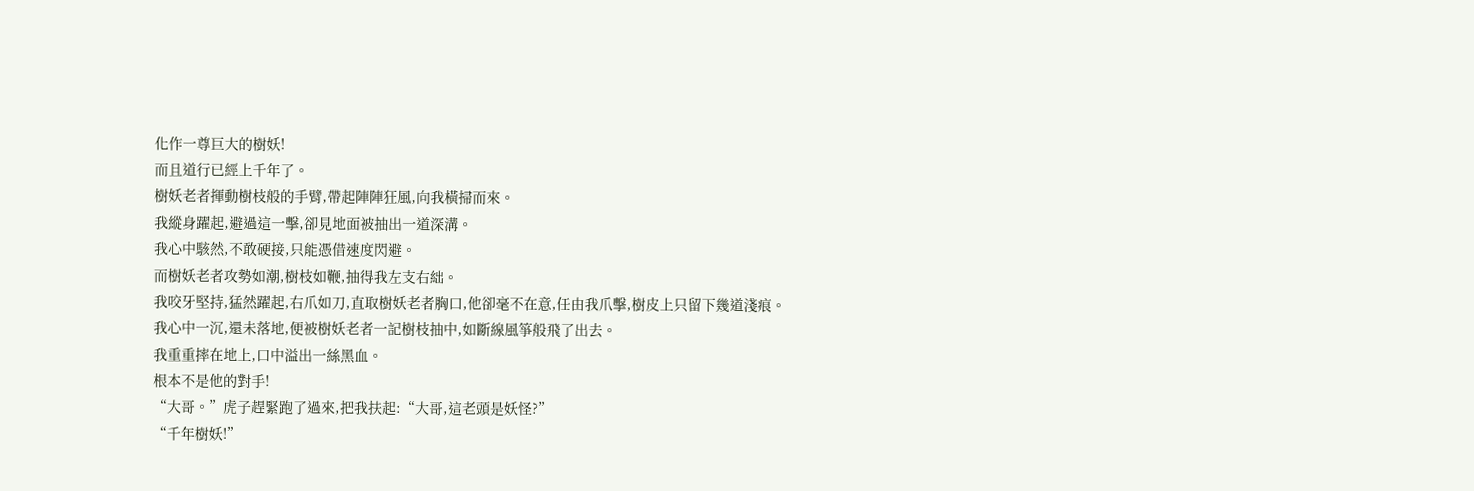化作一尊巨大的樹妖!
而且道行已經上千年了。
樹妖老者揮動樹枝般的手臂,帶起陣陣狂風,向我橫掃而來。
我縱身躍起,避過這一擊,卻見地面被抽出一道深溝。
我心中駭然,不敢硬接,只能憑借速度閃避。
而樹妖老者攻勢如潮,樹枝如鞭,抽得我左支右絀。
我咬牙堅持,猛然躍起,右爪如刀,直取樹妖老者胸口,他卻毫不在意,任由我爪擊,樹皮上只留下幾道淺痕。
我心中一沉,還未落地,便被樹妖老者一記樹枝抽中,如斷線風箏般飛了出去。
我重重摔在地上,口中溢出一絲黑血。
根本不是他的對手!
“大哥。”虎子趕緊跑了過來,把我扶起:“大哥,這老頭是妖怪?”
“千年樹妖!”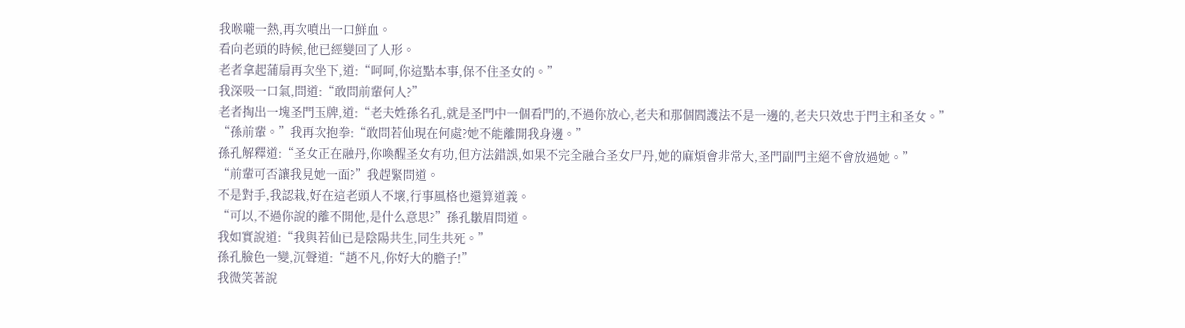我喉嚨一熱,再次噴出一口鮮血。
看向老頭的時候,他已經變回了人形。
老者拿起蒲扇再次坐下,道:“呵呵,你這點本事,保不住圣女的。”
我深吸一口氣,問道:“敢問前輩何人?”
老者掏出一塊圣門玉牌,道:“老夫姓孫名孔,就是圣門中一個看門的,不過你放心,老夫和那個閻護法不是一邊的,老夫只效忠于門主和圣女。”
“孫前輩。”我再次抱拳:“敢問若仙現在何處?她不能離開我身邊。”
孫孔解釋道:“圣女正在融丹,你喚醒圣女有功,但方法錯誤,如果不完全融合圣女尸丹,她的麻煩會非常大,圣門副門主絕不會放過她。”
“前輩可否讓我見她一面?”我趕緊問道。
不是對手,我認栽,好在這老頭人不壞,行事風格也還算道義。
“可以,不過你說的離不開他,是什么意思?”孫孔皺眉問道。
我如實說道:“我與若仙已是陰陽共生,同生共死。”
孫孔臉色一變,沉聲道:“趙不凡,你好大的膽子!”
我微笑著說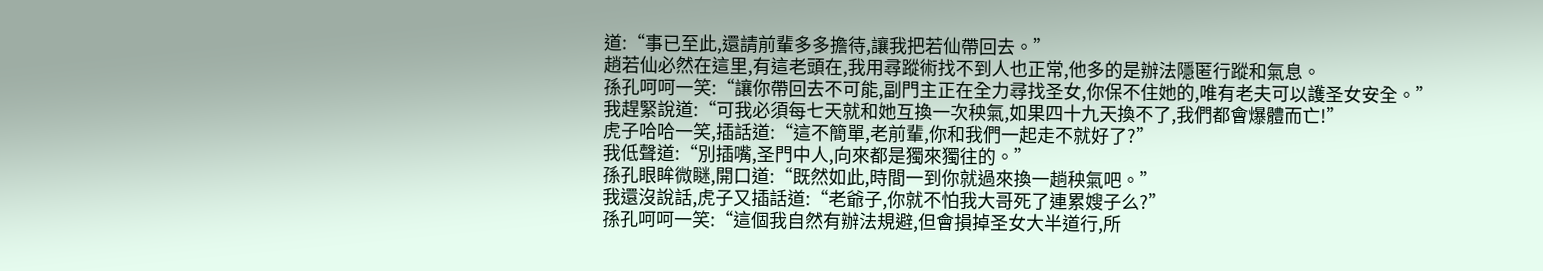道:“事已至此,還請前輩多多擔待,讓我把若仙帶回去。”
趙若仙必然在這里,有這老頭在,我用尋蹤術找不到人也正常,他多的是辦法隱匿行蹤和氣息。
孫孔呵呵一笑:“讓你帶回去不可能,副門主正在全力尋找圣女,你保不住她的,唯有老夫可以護圣女安全。”
我趕緊說道:“可我必須每七天就和她互換一次秧氣,如果四十九天換不了,我們都會爆體而亡!”
虎子哈哈一笑,插話道:“這不簡單,老前輩,你和我們一起走不就好了?”
我低聲道:“別插嘴,圣門中人,向來都是獨來獨往的。”
孫孔眼眸微瞇,開口道:“既然如此,時間一到你就過來換一趟秧氣吧。”
我還沒說話,虎子又插話道:“老爺子,你就不怕我大哥死了連累嫂子么?”
孫孔呵呵一笑:“這個我自然有辦法規避,但會損掉圣女大半道行,所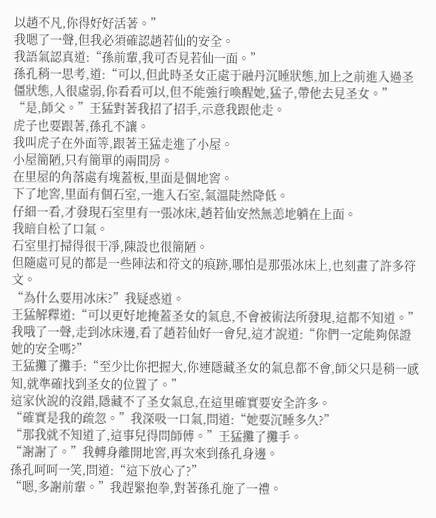以趙不凡,你得好好活著。”
我嗯了一聲,但我必須確認趙若仙的安全。
我語氣認真道:“孫前輩,我可否見若仙一面。”
孫孔稍一思考,道:“可以,但此時圣女正處于融丹沉睡狀態,加上之前進入過圣僵狀態,人很虛弱,你看看可以,但不能強行喚醒她,猛子,帶他去見圣女。”
“是,師父。”王猛對著我招了招手,示意我跟他走。
虎子也要跟著,孫孔不讓。
我叫虎子在外面等,跟著王猛走進了小屋。
小屋簡陋,只有簡單的兩間房。
在里屋的角落處有塊蓋板,里面是個地窖。
下了地窖,里面有個石室,一進入石室,氣溫陡然降低。
仔細一看,才發現石室里有一張冰床,趙若仙安然無恙地躺在上面。
我暗自松了口氣。
石室里打掃得很干凈,陳設也很簡陋。
但隨處可見的都是一些陣法和符文的痕跡,哪怕是那張冰床上,也刻畫了許多符文。
“為什么要用冰床?”我疑惑道。
王猛解釋道:“可以更好地掩蓋圣女的氣息,不會被術法所發現,這都不知道。”
我哦了一聲,走到冰床邊,看了趙若仙好一會兒,這才說道:“你們一定能夠保證她的安全嗎?”
王猛攤了攤手:“至少比你把握大,你連隱藏圣女的氣息都不會,師父只是稍一感知,就準確找到圣女的位置了。”
這家伙說的沒錯,隱藏不了圣女氣息,在這里確實要安全許多。
“確實是我的疏忽。”我深吸一口氣,問道:“她要沉睡多久?”
“那我就不知道了,這事兒得問師傅。”王猛攤了攤手。
“謝謝了。”我轉身離開地窖,再次來到孫孔身邊。
孫孔呵呵一笑,問道:“這下放心了?”
“嗯,多謝前輩。”我趕緊抱拳,對著孫孔施了一禮。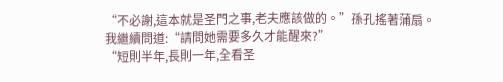“不必謝,這本就是圣門之事,老夫應該做的。”孫孔搖著蒲扇。
我繼續問道:“請問她需要多久才能醒來?”
“短則半年,長則一年,全看圣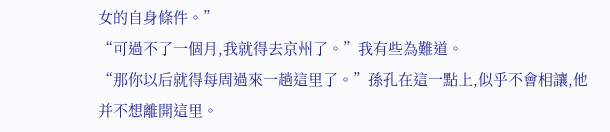女的自身條件。”
“可過不了一個月,我就得去京州了。”我有些為難道。
“那你以后就得每周過來一趟這里了。”孫孔在這一點上,似乎不會相讓,他并不想離開這里。